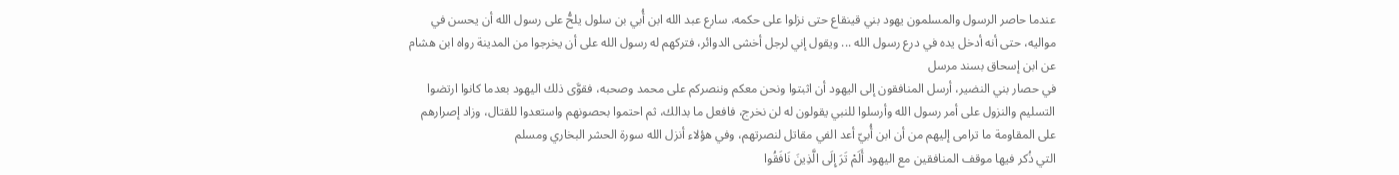عندما حاصر الرسول والمسلمون يهود بني قينقاع حتى نزلوا على حكمه، سارع عبد الله ابن أُبي بن سلول يلحُّ على رسول الله أن يحسن في مواليه، حتى أنه أدخل يده في درع رسول الله ... ويقول إني لرجل أخشى الدوائر، فتركهم له رسول الله على أن يخرجوا من المدينة رواه ابن هشام عن ابن إسحاق بسند مرسل
في حصار بني النضير، أرسل المنافقون إلى اليهود أن اثبتوا ونحن معكم وننصركم على محمد وصحبه، فقوَّى ذلك اليهود بعدما كانوا ارتضوا التسليم والنزول على أمر رسول الله وأرسلوا للنبي يقولون له لن نخرج، فافعل ما بدالك، ثم احتموا بحصونهم واستعدوا للقتال، وزاد إصرارهم على المقاومة ما ترامى إليهم من أن ابن أُبيّ أعد الفي مقاتل لنصرتهم، وفي هؤلاء أنزل الله سورة الحشر البخاري ومسلم
التي ذُكر فيها موقف المنافقين مع اليهود أَلَمْ تَرَ إِلَى الَّذِينَ نَافَقُوا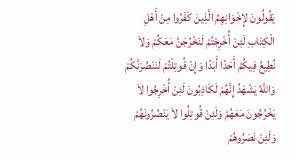يَقُولُونَ لإِخْوَانِهِمُ الَّذِينَ كَفَرُوا مِنْ أَهْلِ الْكِتَابِ لَئِنْ أُخْرِجْتُمْ لَنَخْرُجَنَّ مَعَكُمْ وَلاَ نُطِيعُ فِيكُمْ أَحَدًا أَبَدًا وَإِنْ قُوتِلْتُمْ لَنَنْصُرَنَّكُمْ وَاللَّهُ يَشْهَدُ إِنَّهُمْ لَكَاذِبُونَ لَئِنْ أُخْرِجُوا لاَ يَخْرُجُونَ مَعَهُمْ وَلَئِنْ قُوتِلُوا لاَ يَنْصُرُونَهُمْ وَلَئِنْ نَصَرُوهُمْ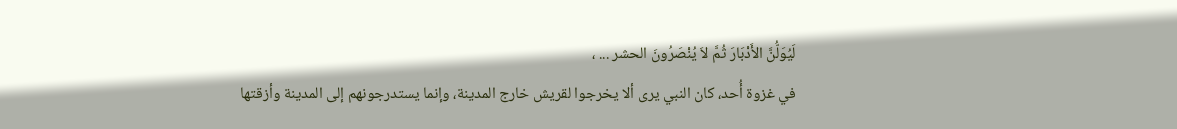لَيُوَلُّنَّ الأَدْبَارَ ثُمَّ لاَ يُنْصَرُونَ الحشر ... ،
في غزوة أُحد، كان النبي يرى ألا يخرجوا لقريش خارج المدينة، وإنما يستدرجونهم إلى المدينة وأزقتها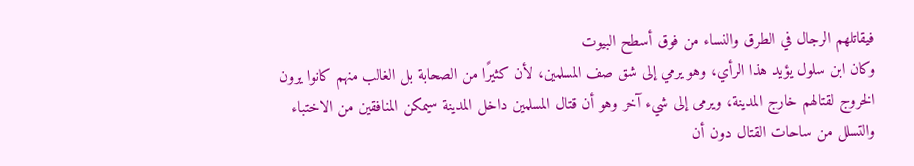فيقاتلهم الرجال في الطرق والنساء من فوق أسطح البيوت
وكان ابن سلول يؤيد هذا الرأي، وهو يرمي إلى شق صف المسلمين، لأن كثيرًا من الصحابة بل الغالب منهم كانوا يرون الخروج لقتالهم خارج المدينة، ويرمى إلى شيء آخر وهو أن قتال المسلمين داخل المدينة سيمكن المنافقين من الاختباء والتسلل من ساحات القتال دون أن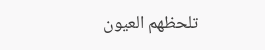تلحظهم العيون